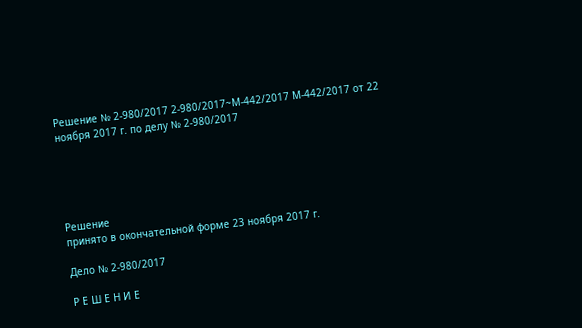Решение № 2-980/2017 2-980/2017~М-442/2017 М-442/2017 от 22 ноября 2017 г. по делу № 2-980/2017





Решение
принято в окончательной форме 23 ноября 2017 г.

Дело № 2-980/2017

Р Е Ш Е Н И Е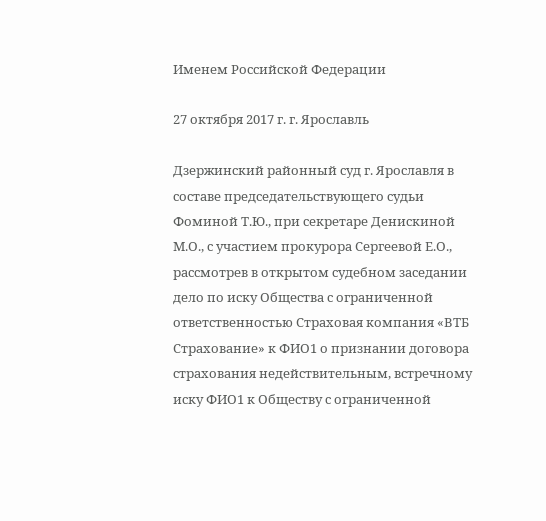Именем Российской Федерации

27 октября 2017 г. г. Ярославль

Дзержинский районный суд г. Ярославля в составе председательствующего судьи Фоминой Т.Ю., при секретаре Денискиной М.О., с участием прокурора Сергеевой Е.О., рассмотрев в открытом судебном заседании дело по иску Общества с ограниченной ответственностью Страховая компания «ВТБ Страхование» к ФИО1 о признании договора страхования недействительным, встречному иску ФИО1 к Обществу с ограниченной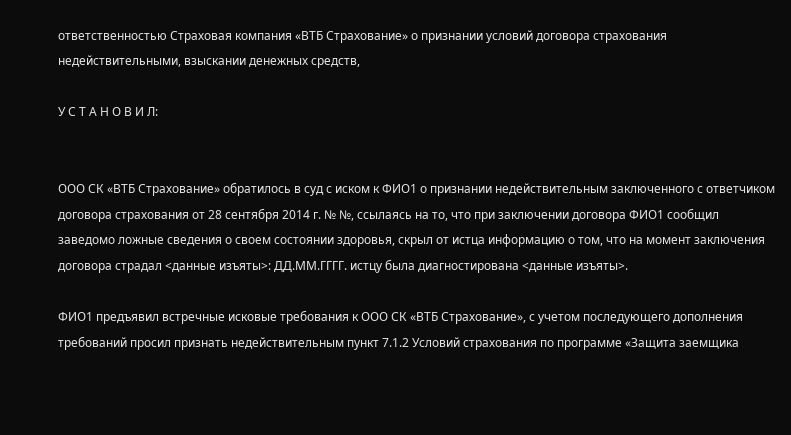ответственностью Страховая компания «ВТБ Страхование» о признании условий договора страхования недействительными, взыскании денежных средств,

У С Т А Н О В И Л:


ООО СК «ВТБ Страхование» обратилось в суд с иском к ФИО1 о признании недействительным заключенного с ответчиком договора страхования от 28 сентября 2014 г. № №, ссылаясь на то, что при заключении договора ФИО1 сообщил заведомо ложные сведения о своем состоянии здоровья, скрыл от истца информацию о том, что на момент заключения договора страдал <данные изъяты>: ДД.ММ.ГГГГ. истцу была диагностирована <данные изъяты>.

ФИО1 предъявил встречные исковые требования к ООО СК «ВТБ Страхование», с учетом последующего дополнения требований просил признать недействительным пункт 7.1.2 Условий страхования по программе «Защита заемщика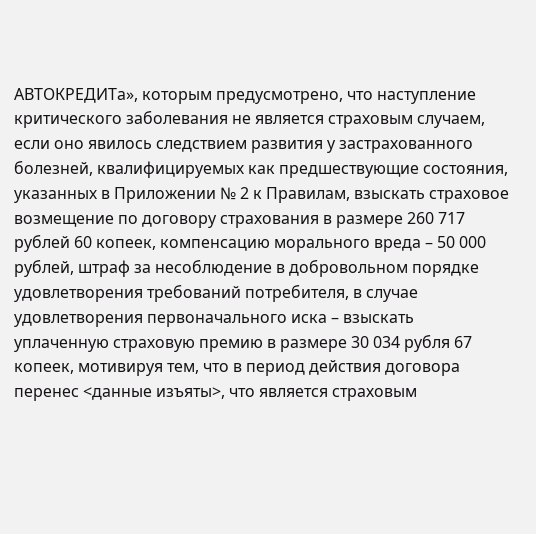АВТОКРЕДИТа», которым предусмотрено, что наступление критического заболевания не является страховым случаем, если оно явилось следствием развития у застрахованного болезней, квалифицируемых как предшествующие состояния, указанных в Приложении № 2 к Правилам, взыскать страховое возмещение по договору страхования в размере 260 717 рублей 60 копеек, компенсацию морального вреда – 50 000 рублей, штраф за несоблюдение в добровольном порядке удовлетворения требований потребителя, в случае удовлетворения первоначального иска – взыскать уплаченную страховую премию в размере 30 034 рубля 67 копеек, мотивируя тем, что в период действия договора перенес <данные изъяты>, что является страховым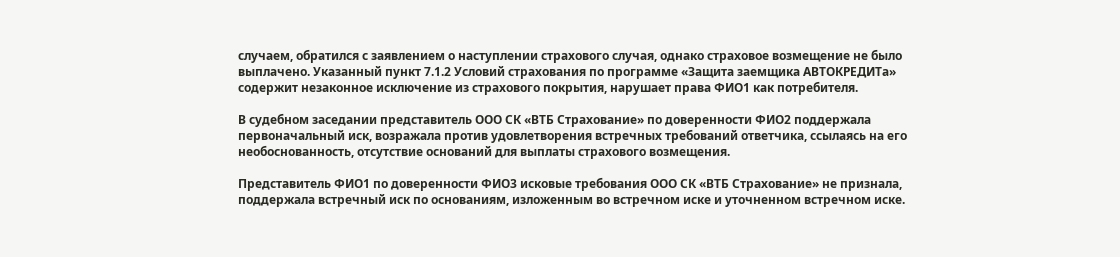случаем, обратился с заявлением о наступлении страхового случая, однако страховое возмещение не было выплачено. Указанный пункт 7.1.2 Условий страхования по программе «Защита заемщика АВТОКРЕДИТа» содержит незаконное исключение из страхового покрытия, нарушает права ФИО1 как потребителя.

В судебном заседании представитель ООО СК «ВТБ Страхование» по доверенности ФИО2 поддержала первоначальный иск, возражала против удовлетворения встречных требований ответчика, ссылаясь на его необоснованность, отсутствие оснований для выплаты страхового возмещения.

Представитель ФИО1 по доверенности ФИО3 исковые требования ООО СК «ВТБ Страхование» не признала, поддержала встречный иск по основаниям, изложенным во встречном иске и уточненном встречном иске.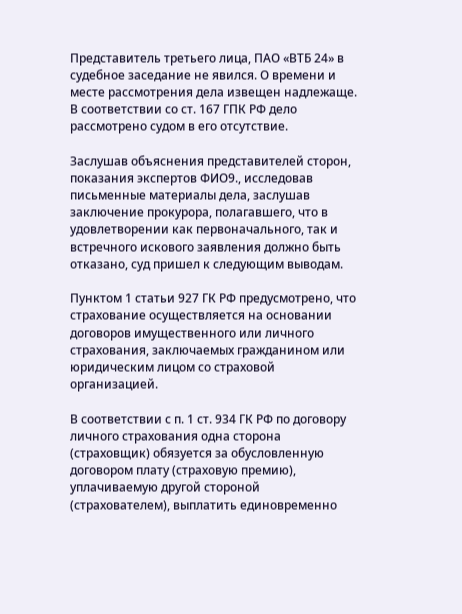Представитель третьего лица, ПАО «ВТБ 24» в судебное заседание не явился. О времени и месте рассмотрения дела извещен надлежаще. В соответствии со ст. 167 ГПК РФ дело рассмотрено судом в его отсутствие.

Заслушав объяснения представителей сторон, показания экспертов ФИО9., исследовав письменные материалы дела, заслушав заключение прокурора, полагавшего, что в удовлетворении как первоначального, так и встречного искового заявления должно быть отказано, суд пришел к следующим выводам.

Пунктом 1 статьи 927 ГК РФ предусмотрено, что страхование осуществляется на основании договоров имущественного или личного страхования, заключаемых гражданином или юридическим лицом со страховой организацией.

В соответствии с п. 1 ст. 934 ГК РФ по договору личного страхования одна сторона (страховщик) обязуется за обусловленную договором плату (страховую премию), уплачиваемую другой стороной (страхователем), выплатить единовременно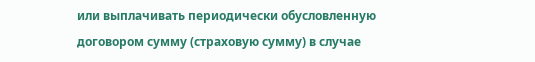или выплачивать периодически обусловленную договором сумму (страховую сумму) в случае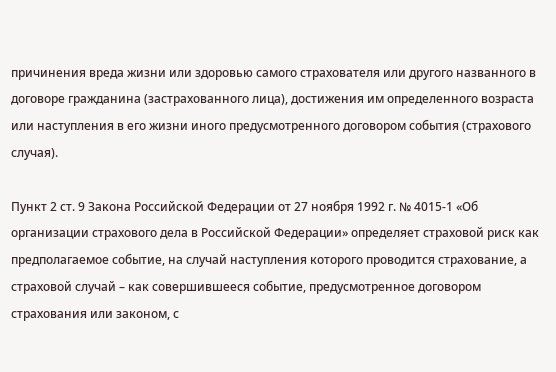причинения вреда жизни или здоровью самого страхователя или другого названного в договоре гражданина (застрахованного лица), достижения им определенного возраста или наступления в его жизни иного предусмотренного договором события (страхового случая).

Пункт 2 ст. 9 Закона Российской Федерации от 27 ноября 1992 г. № 4015-1 «Об организации страхового дела в Российской Федерации» определяет страховой риск как предполагаемое событие, на случай наступления которого проводится страхование, а страховой случай – как совершившееся событие, предусмотренное договором страхования или законом, с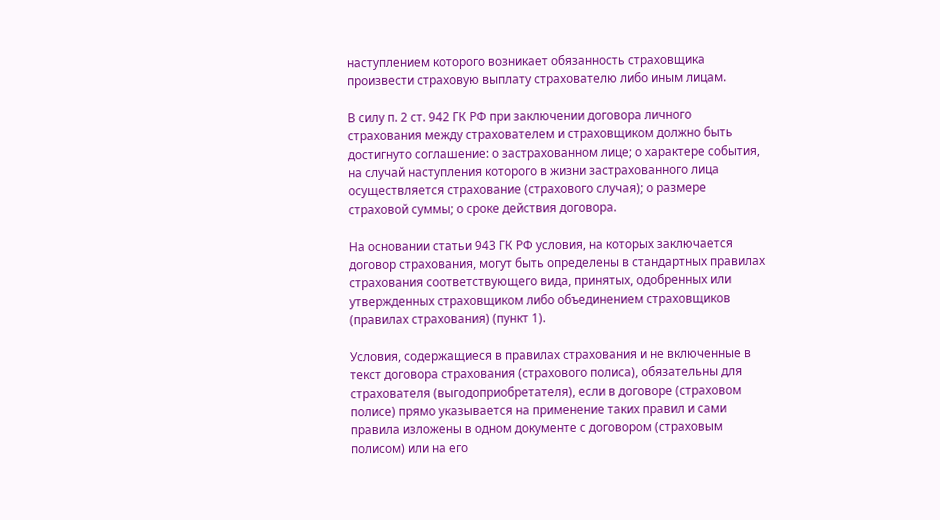наступлением которого возникает обязанность страховщика произвести страховую выплату страхователю либо иным лицам.

В силу п. 2 ст. 942 ГК РФ при заключении договора личного страхования между страхователем и страховщиком должно быть достигнуто соглашение: о застрахованном лице; о характере события, на случай наступления которого в жизни застрахованного лица осуществляется страхование (страхового случая); о размере страховой суммы; о сроке действия договора.

На основании статьи 943 ГК РФ условия, на которых заключается договор страхования, могут быть определены в стандартных правилах страхования соответствующего вида, принятых, одобренных или утвержденных страховщиком либо объединением страховщиков (правилах страхования) (пункт 1).

Условия, содержащиеся в правилах страхования и не включенные в текст договора страхования (страхового полиса), обязательны для страхователя (выгодоприобретателя), если в договоре (страховом полисе) прямо указывается на применение таких правил и сами правила изложены в одном документе с договором (страховым полисом) или на его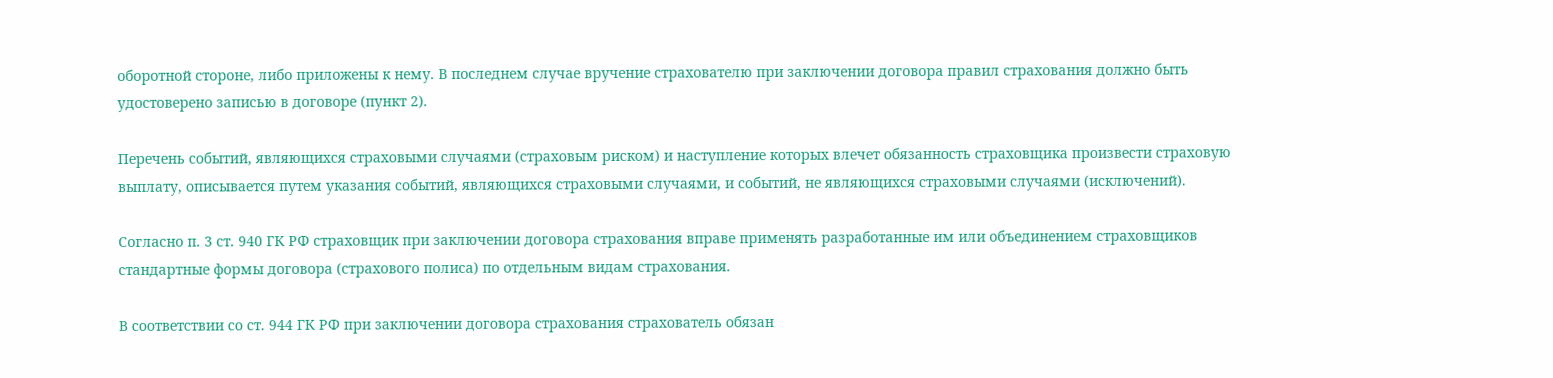оборотной стороне, либо приложены к нему. В последнем случае вручение страхователю при заключении договора правил страхования должно быть удостоверено записью в договоре (пункт 2).

Перечень событий, являющихся страховыми случаями (страховым риском) и наступление которых влечет обязанность страховщика произвести страховую выплату, описывается путем указания событий, являющихся страховыми случаями, и событий, не являющихся страховыми случаями (исключений).

Согласно п. 3 ст. 940 ГК РФ страховщик при заключении договора страхования вправе применять разработанные им или объединением страховщиков стандартные формы договора (страхового полиса) по отдельным видам страхования.

В соответствии со ст. 944 ГК РФ при заключении договора страхования страхователь обязан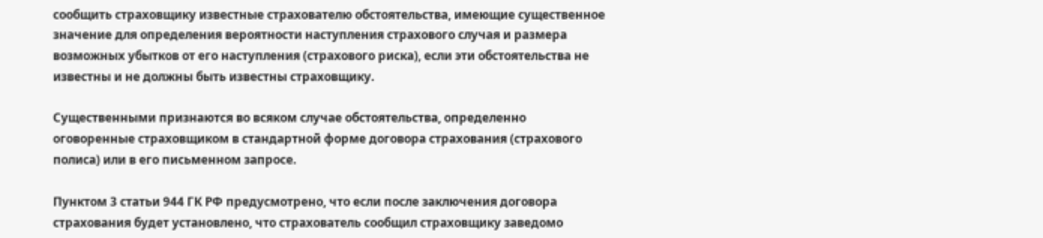сообщить страховщику известные страхователю обстоятельства, имеющие существенное значение для определения вероятности наступления страхового случая и размера возможных убытков от его наступления (страхового риска), если эти обстоятельства не известны и не должны быть известны страховщику.

Существенными признаются во всяком случае обстоятельства, определенно оговоренные страховщиком в стандартной форме договора страхования (страхового полиса) или в его письменном запросе.

Пунктом 3 статьи 944 ГК РФ предусмотрено, что если после заключения договора страхования будет установлено, что страхователь сообщил страховщику заведомо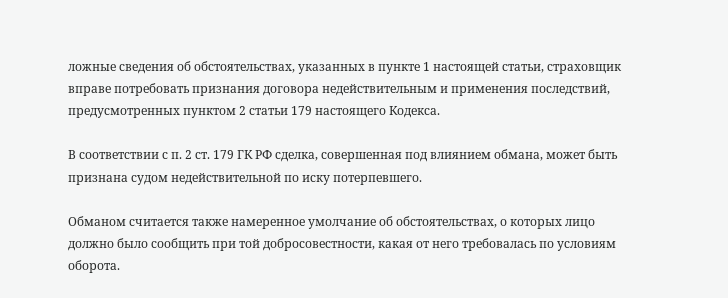ложные сведения об обстоятельствах, указанных в пункте 1 настоящей статьи, страховщик вправе потребовать признания договора недействительным и применения последствий, предусмотренных пунктом 2 статьи 179 настоящего Кодекса.

В соответствии с п. 2 ст. 179 ГК РФ сделка, совершенная под влиянием обмана, может быть признана судом недействительной по иску потерпевшего.

Обманом считается также намеренное умолчание об обстоятельствах, о которых лицо должно было сообщить при той добросовестности, какая от него требовалась по условиям оборота.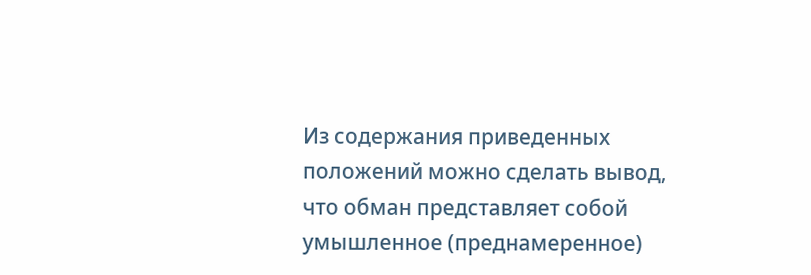Из содержания приведенных положений можно сделать вывод, что обман представляет собой умышленное (преднамеренное)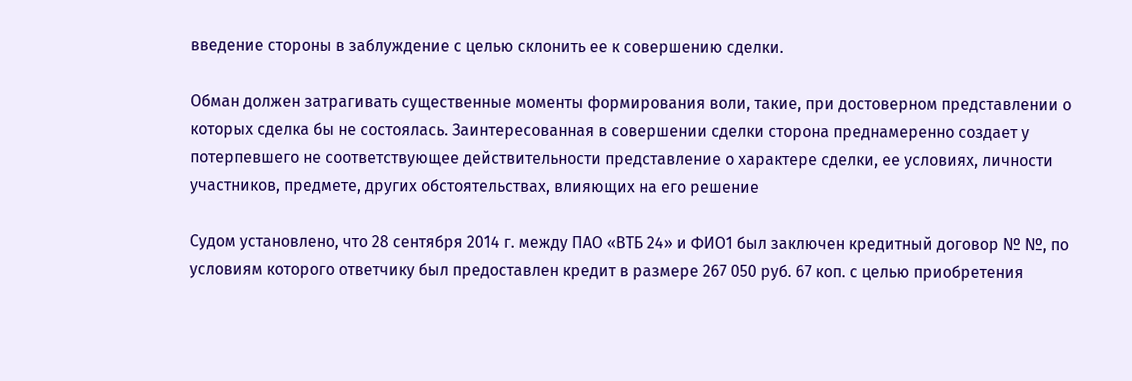введение стороны в заблуждение с целью склонить ее к совершению сделки.

Обман должен затрагивать существенные моменты формирования воли, такие, при достоверном представлении о которых сделка бы не состоялась. Заинтересованная в совершении сделки сторона преднамеренно создает у потерпевшего не соответствующее действительности представление о характере сделки, ее условиях, личности участников, предмете, других обстоятельствах, влияющих на его решение

Судом установлено, что 28 сентября 2014 г. между ПАО «ВТБ 24» и ФИО1 был заключен кредитный договор № №, по условиям которого ответчику был предоставлен кредит в размере 267 050 руб. 67 коп. с целью приобретения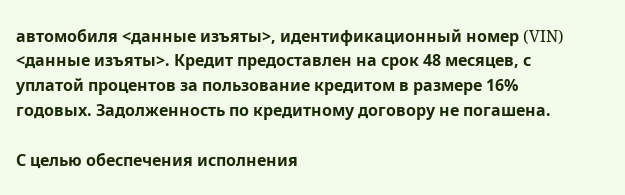автомобиля <данные изъяты>, идентификационный номер (VIN) <данные изъяты>. Кредит предоставлен на срок 48 месяцев, с уплатой процентов за пользование кредитом в размере 16% годовых. Задолженность по кредитному договору не погашена.

С целью обеспечения исполнения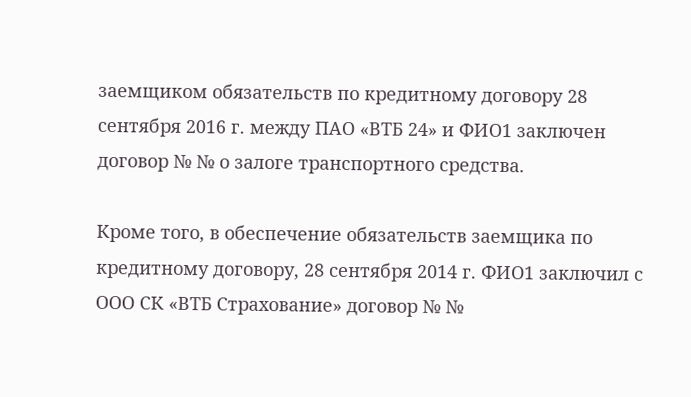заемщиком обязательств по кредитному договору 28 сентября 2016 г. между ПАО «ВТБ 24» и ФИО1 заключен договор № № о залоге транспортного средства.

Кроме того, в обеспечение обязательств заемщика по кредитному договору, 28 сентября 2014 г. ФИО1 заключил с ООО СК «ВТБ Страхование» договор № №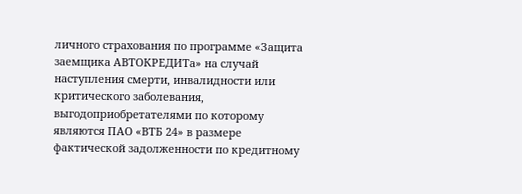личного страхования по программе «Защита заемщика АВТОКРЕДИТа» на случай наступления смерти, инвалидности или критического заболевания, выгодоприобретателями по которому являются ПАО «ВТБ 24» в размере фактической задолженности по кредитному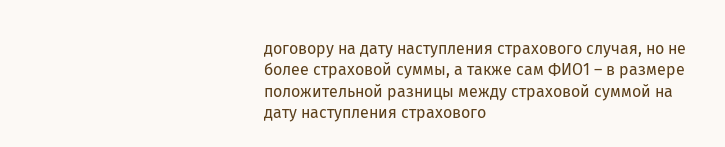договору на дату наступления страхового случая, но не более страховой суммы, а также сам ФИО1 – в размере положительной разницы между страховой суммой на дату наступления страхового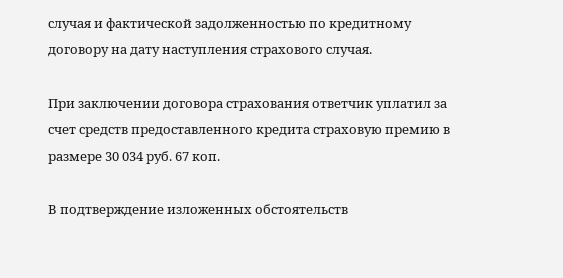случая и фактической задолженностью по кредитному договору на дату наступления страхового случая.

При заключении договора страхования ответчик уплатил за счет средств предоставленного кредита страховую премию в размере 30 034 руб. 67 коп.

В подтверждение изложенных обстоятельств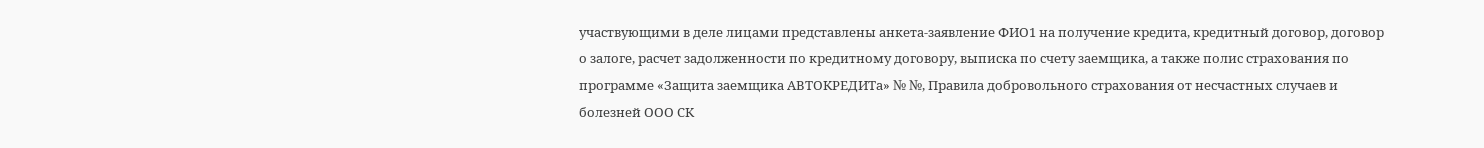участвующими в деле лицами представлены анкета-заявление ФИО1 на получение кредита, кредитный договор, договор о залоге, расчет задолженности по кредитному договору, выписка по счету заемщика, а также полис страхования по программе «Защита заемщика АВТОКРЕДИТа» № №, Правила добровольного страхования от несчастных случаев и болезней ООО СК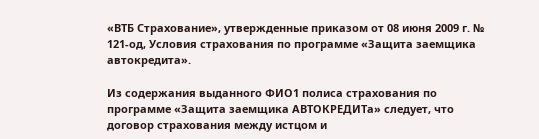«ВТБ Страхование», утвержденные приказом от 08 июня 2009 г. № 121-од, Условия страхования по программе «Защита заемщика автокредита».

Из содержания выданного ФИО1 полиса страхования по программе «Защита заемщика АВТОКРЕДИТа» следует, что договор страхования между истцом и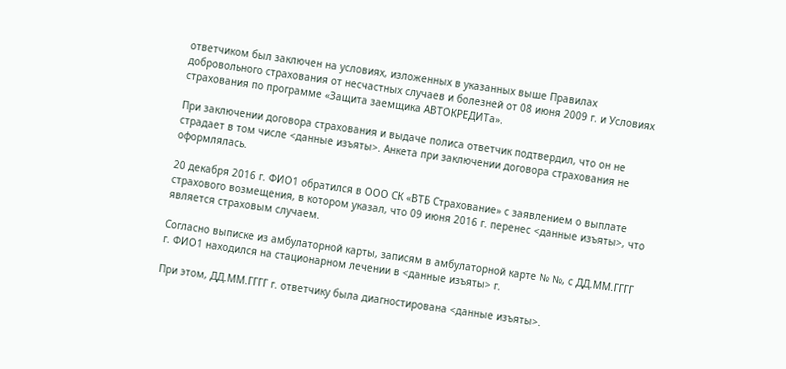ответчиком был заключен на условиях, изложенных в указанных выше Правилах добровольного страхования от несчастных случаев и болезней от 08 июня 2009 г. и Условиях страхования по программе «Защита заемщика АВТОКРЕДИТа».

При заключении договора страхования и выдаче полиса ответчик подтвердил, что он не страдает в том числе <данные изъяты>. Анкета при заключении договора страхования не оформлялась.

20 декабря 2016 г. ФИО1 обратился в ООО СК «ВТБ Страхование» с заявлением о выплате страхового возмещения, в котором указал, что 09 июня 2016 г. перенес <данные изъяты>, что является страховым случаем.

Согласно выписке из амбулаторной карты, записям в амбулаторной карте № №, с ДД.ММ.ГГГГ г. ФИО1 находился на стационарном лечении в <данные изъяты> г.

При этом, ДД.ММ.ГГГГ г. ответчику была диагностирована <данные изъяты>.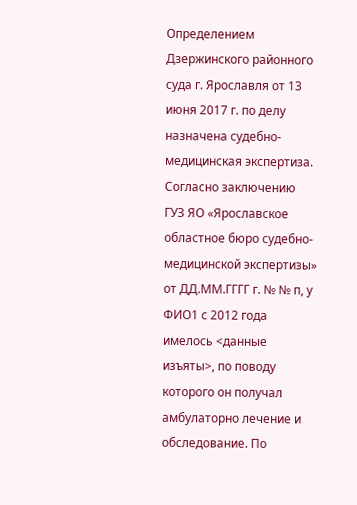Определением Дзержинского районного суда г. Ярославля от 13 июня 2017 г. по делу назначена судебно-медицинская экспертиза. Согласно заключению ГУЗ ЯО «Ярославское областное бюро судебно-медицинской экспертизы» от ДД.ММ.ГГГГ г. № № п, у ФИО1 с 2012 года имелось <данные изъяты>, по поводу которого он получал амбулаторно лечение и обследование. По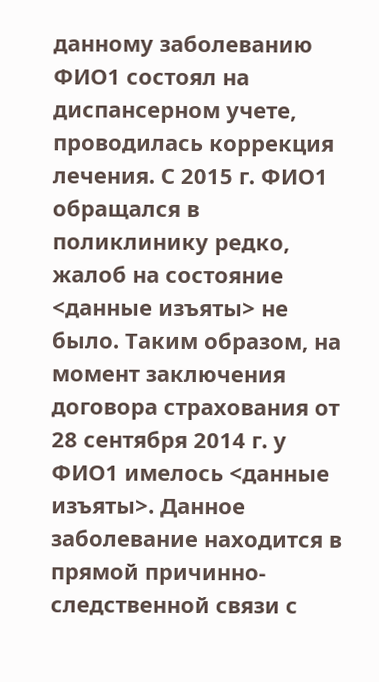данному заболеванию ФИО1 состоял на диспансерном учете, проводилась коррекция лечения. С 2015 г. ФИО1 обращался в поликлинику редко, жалоб на состояние <данные изъяты> не было. Таким образом, на момент заключения договора страхования от 28 сентября 2014 г. у ФИО1 имелось <данные изъяты>. Данное заболевание находится в прямой причинно-следственной связи с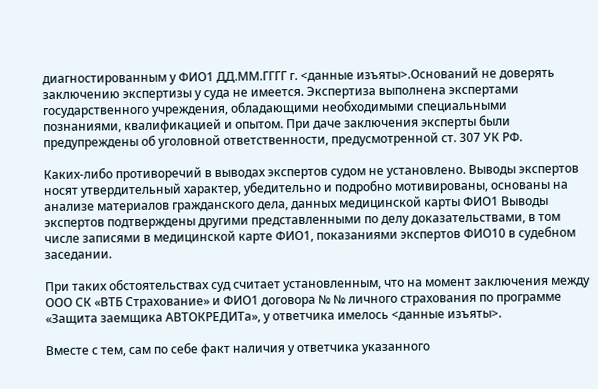диагностированным у ФИО1 ДД.ММ.ГГГГ г. <данные изъяты>.Оснований не доверять заключению экспертизы у суда не имеется. Экспертиза выполнена экспертами государственного учреждения, обладающими необходимыми специальными познаниями, квалификацией и опытом. При даче заключения эксперты были предупреждены об уголовной ответственности, предусмотренной ст. 307 УК РФ.

Каких-либо противоречий в выводах экспертов судом не установлено. Выводы экспертов носят утвердительный характер, убедительно и подробно мотивированы, основаны на анализе материалов гражданского дела, данных медицинской карты ФИО1 Выводы экспертов подтверждены другими представленными по делу доказательствами, в том числе записями в медицинской карте ФИО1, показаниями экспертов ФИО10 в судебном заседании.

При таких обстоятельствах суд считает установленным, что на момент заключения между ООО СК «ВТБ Страхование» и ФИО1 договора № № личного страхования по программе «Защита заемщика АВТОКРЕДИТа», у ответчика имелось <данные изъяты>.

Вместе с тем, сам по себе факт наличия у ответчика указанного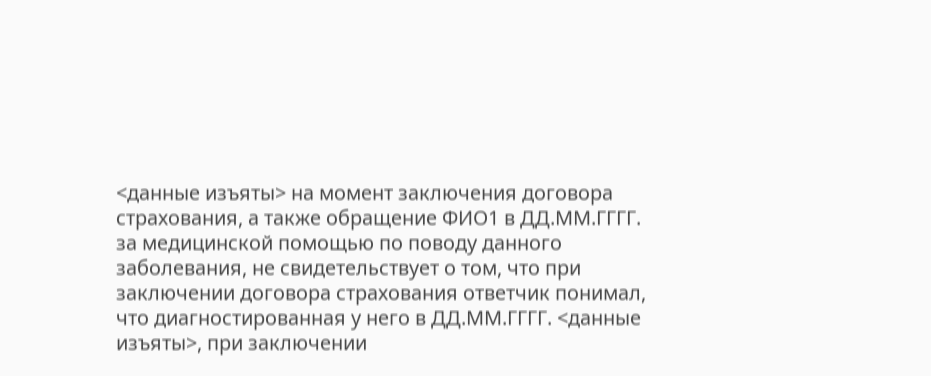<данные изъяты> на момент заключения договора страхования, а также обращение ФИО1 в ДД.ММ.ГГГГ. за медицинской помощью по поводу данного заболевания, не свидетельствует о том, что при заключении договора страхования ответчик понимал, что диагностированная у него в ДД.ММ.ГГГГ. <данные изъяты>, при заключении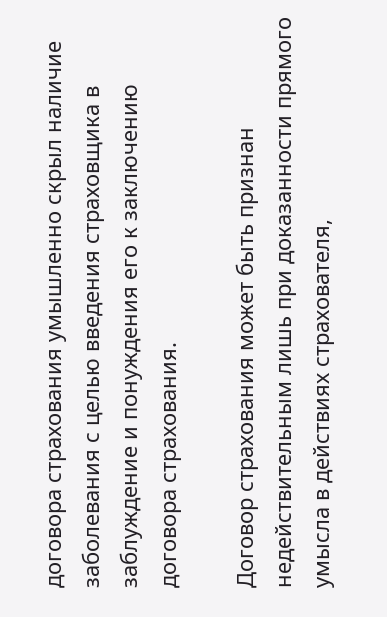договора страхования умышленно скрыл наличие заболевания с целью введения страховщика в заблуждение и понуждения его к заключению договора страхования.

Договор страхования может быть признан недействительным лишь при доказанности прямого умысла в действиях страхователя,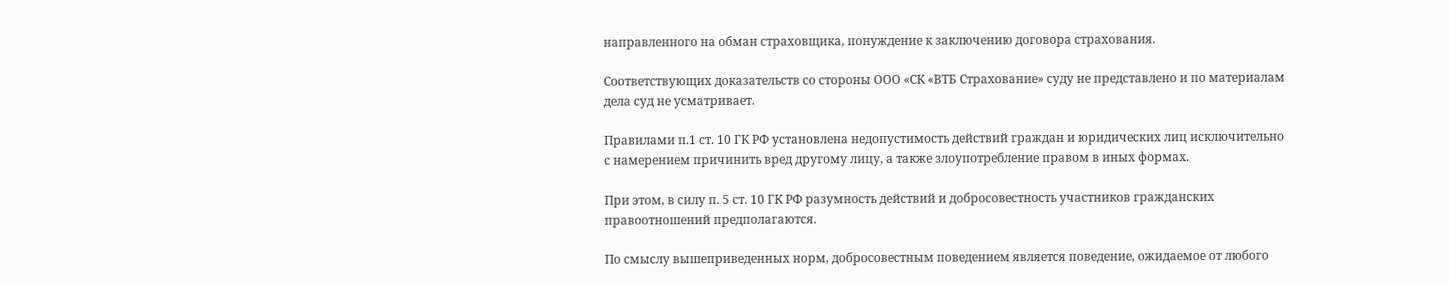направленного на обман страховщика, понуждение к заключению договора страхования.

Соответствующих доказательств со стороны ООО «СК «ВТБ Страхование» суду не представлено и по материалам дела суд не усматривает.

Правилами п.1 ст. 10 ГК РФ установлена недопустимость действий граждан и юридических лиц исключительно с намерением причинить вред другому лицу, а также злоупотребление правом в иных формах.

При этом, в силу п. 5 ст. 10 ГК РФ разумность действий и добросовестность участников гражданских правоотношений предполагаются.

По смыслу вышеприведенных норм, добросовестным поведением является поведение, ожидаемое от любого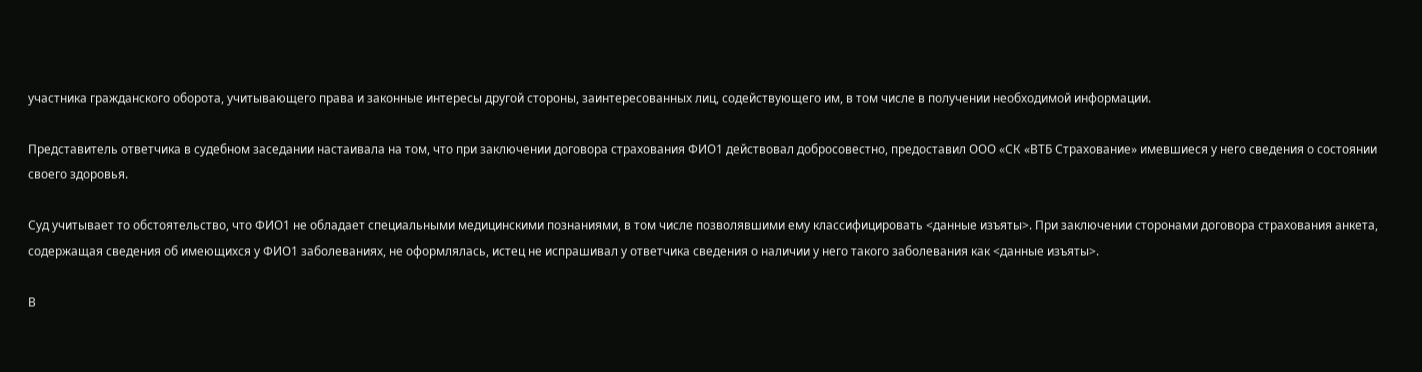участника гражданского оборота, учитывающего права и законные интересы другой стороны, заинтересованных лиц, содействующего им, в том числе в получении необходимой информации.

Представитель ответчика в судебном заседании настаивала на том, что при заключении договора страхования ФИО1 действовал добросовестно, предоставил ООО «СК «ВТБ Страхование» имевшиеся у него сведения о состоянии своего здоровья.

Суд учитывает то обстоятельство, что ФИО1 не обладает специальными медицинскими познаниями, в том числе позволявшими ему классифицировать <данные изъяты>. При заключении сторонами договора страхования анкета, содержащая сведения об имеющихся у ФИО1 заболеваниях, не оформлялась, истец не испрашивал у ответчика сведения о наличии у него такого заболевания как <данные изъяты>.

В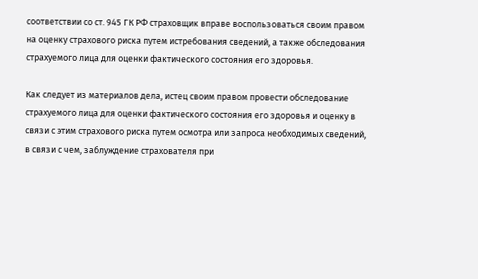соответствии со ст. 945 ГК РФ страховщик вправе воспользоваться своим правом на оценку страхового риска путем истребования сведений, а также обследования страхуемого лица для оценки фактического состояния его здоровья.

Как следует из материалов дела, истец своим правом провести обследование страхуемого лица для оценки фактического состояния его здоровья и оценку в связи с этим страхового риска путем осмотра или запроса необходимых сведений, в связи с чем, заблуждение страхователя при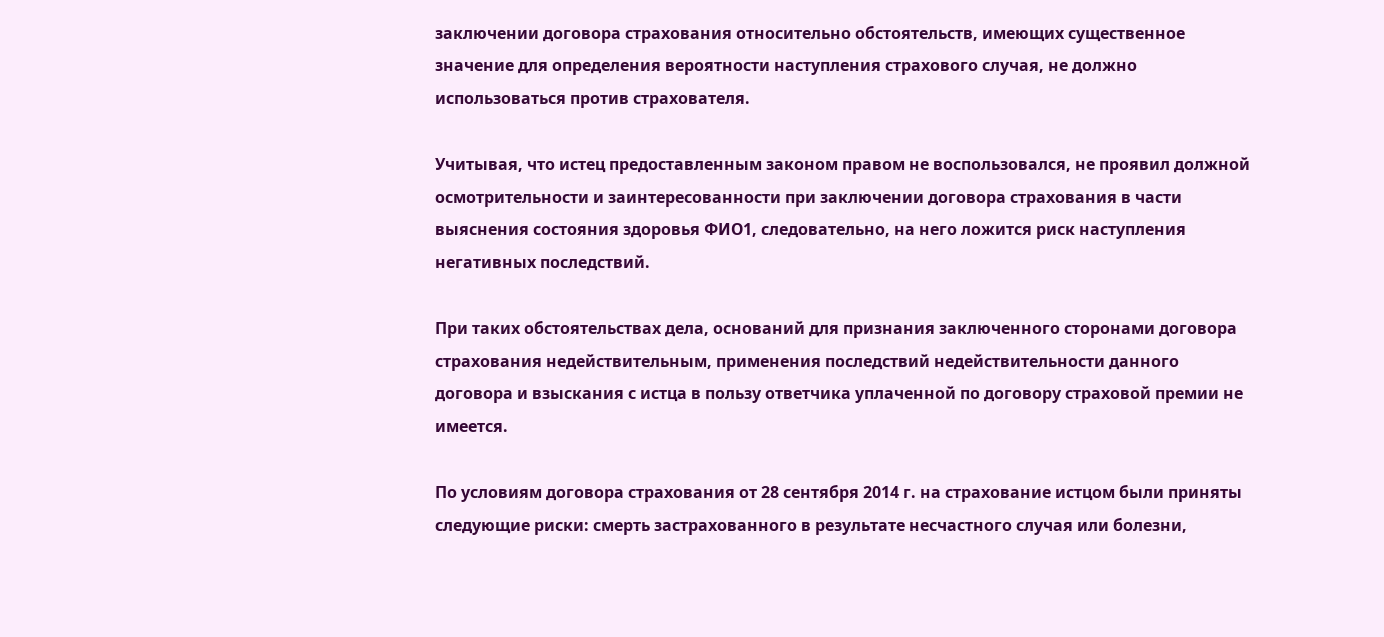заключении договора страхования относительно обстоятельств, имеющих существенное значение для определения вероятности наступления страхового случая, не должно использоваться против страхователя.

Учитывая, что истец предоставленным законом правом не воспользовался, не проявил должной осмотрительности и заинтересованности при заключении договора страхования в части выяснения состояния здоровья ФИО1, следовательно, на него ложится риск наступления негативных последствий.

При таких обстоятельствах дела, оснований для признания заключенного сторонами договора страхования недействительным, применения последствий недействительности данного договора и взыскания с истца в пользу ответчика уплаченной по договору страховой премии не имеется.

По условиям договора страхования от 28 сентября 2014 г. на страхование истцом были приняты следующие риски: смерть застрахованного в результате несчастного случая или болезни,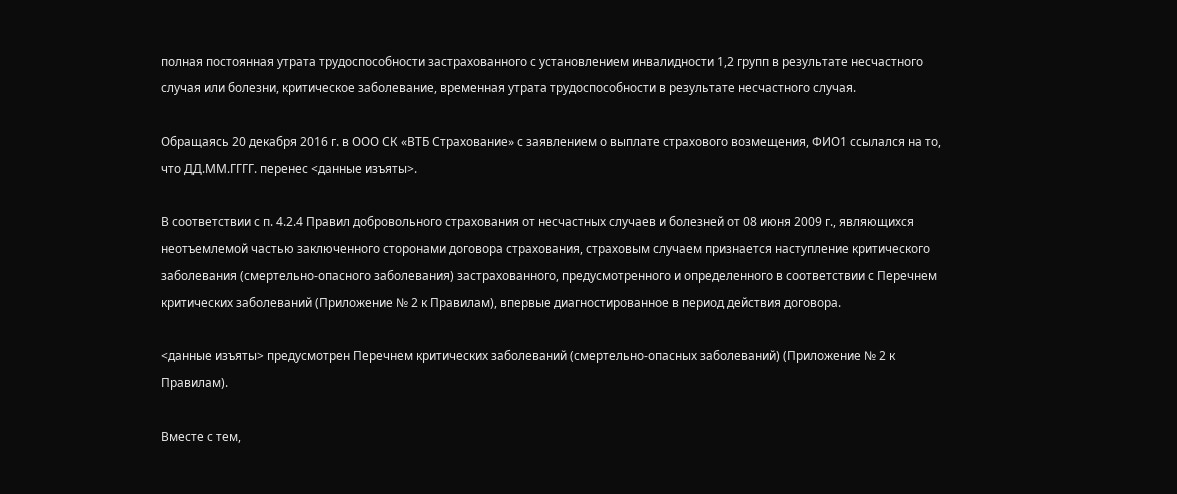полная постоянная утрата трудоспособности застрахованного с установлением инвалидности 1,2 групп в результате несчастного случая или болезни, критическое заболевание, временная утрата трудоспособности в результате несчастного случая.

Обращаясь 20 декабря 2016 г. в ООО СК «ВТБ Страхование» с заявлением о выплате страхового возмещения, ФИО1 ссылался на то, что ДД.ММ.ГГГГ. перенес <данные изъяты>.

В соответствии с п. 4.2.4 Правил добровольного страхования от несчастных случаев и болезней от 08 июня 2009 г., являющихся неотъемлемой частью заключенного сторонами договора страхования, страховым случаем признается наступление критического заболевания (смертельно-опасного заболевания) застрахованного, предусмотренного и определенного в соответствии с Перечнем критических заболеваний (Приложение № 2 к Правилам), впервые диагностированное в период действия договора.

<данные изъяты> предусмотрен Перечнем критических заболеваний (смертельно-опасных заболеваний) (Приложение № 2 к Правилам).

Вместе с тем,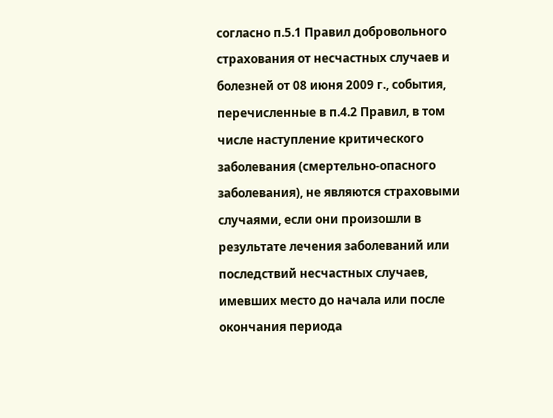согласно п.5.1 Правил добровольного страхования от несчастных случаев и болезней от 08 июня 2009 г., события, перечисленные в п.4.2 Правил, в том числе наступление критического заболевания (смертельно-опасного заболевания), не являются страховыми случаями, если они произошли в результате лечения заболеваний или последствий несчастных случаев, имевших место до начала или после окончания периода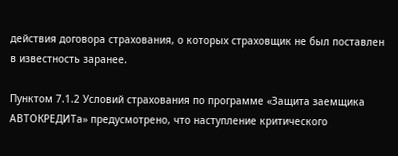действия договора страхования, о которых страховщик не был поставлен в известность заранее.

Пунктом 7.1.2 Условий страхования по программе «Защита заемщика АВТОКРЕДИТа» предусмотрено, что наступление критического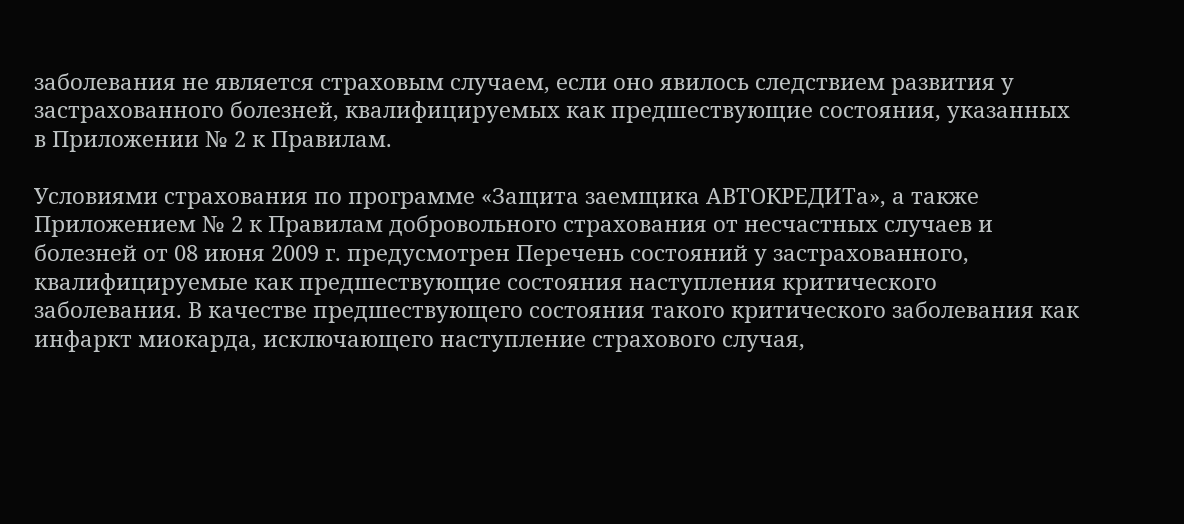заболевания не является страховым случаем, если оно явилось следствием развития у застрахованного болезней, квалифицируемых как предшествующие состояния, указанных в Приложении № 2 к Правилам.

Условиями страхования по программе «Защита заемщика АВТОКРЕДИТа», а также Приложением № 2 к Правилам добровольного страхования от несчастных случаев и болезней от 08 июня 2009 г. предусмотрен Перечень состояний у застрахованного, квалифицируемые как предшествующие состояния наступления критического заболевания. В качестве предшествующего состояния такого критического заболевания как инфаркт миокарда, исключающего наступление страхового случая,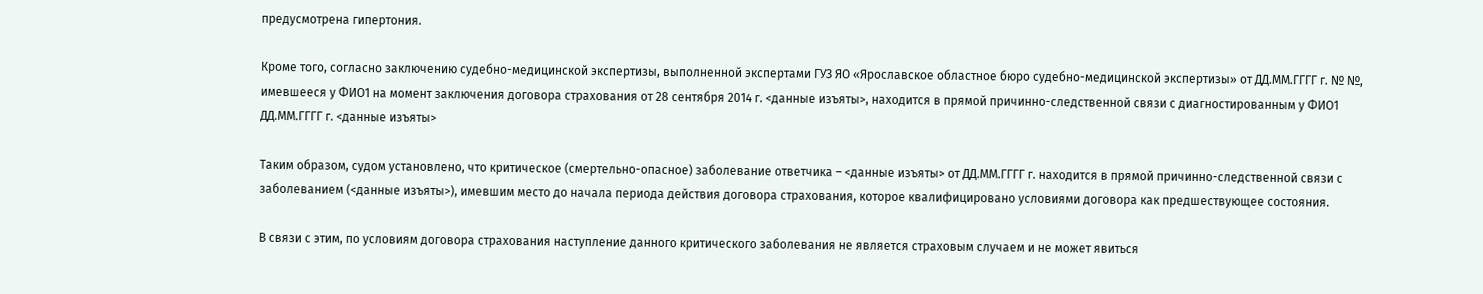предусмотрена гипертония.

Кроме того, согласно заключению судебно-медицинской экспертизы, выполненной экспертами ГУЗ ЯО «Ярославское областное бюро судебно-медицинской экспертизы» от ДД.ММ.ГГГГ г. № №, имевшееся у ФИО1 на момент заключения договора страхования от 28 сентября 2014 г. <данные изъяты>, находится в прямой причинно-следственной связи с диагностированным у ФИО1 ДД.ММ.ГГГГ г. <данные изъяты>

Таким образом, судом установлено, что критическое (смертельно-опасное) заболевание ответчика – <данные изъяты> от ДД.ММ.ГГГГ г. находится в прямой причинно-следственной связи с заболеванием (<данные изъяты>), имевшим место до начала периода действия договора страхования, которое квалифицировано условиями договора как предшествующее состояния.

В связи с этим, по условиям договора страхования наступление данного критического заболевания не является страховым случаем и не может явиться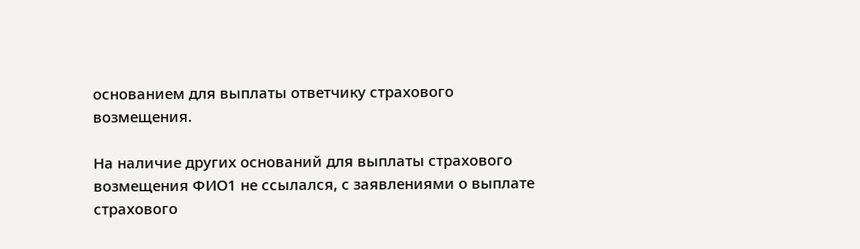основанием для выплаты ответчику страхового возмещения.

На наличие других оснований для выплаты страхового возмещения ФИО1 не ссылался, с заявлениями о выплате страхового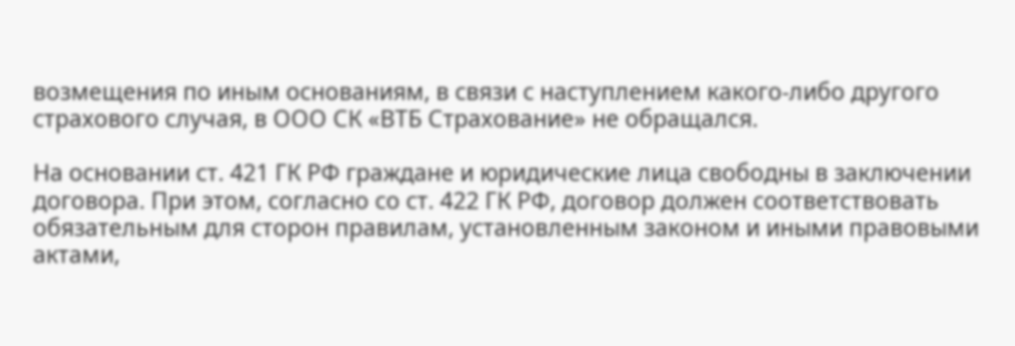возмещения по иным основаниям, в связи с наступлением какого-либо другого страхового случая, в ООО СК «ВТБ Страхование» не обращался.

На основании ст. 421 ГК РФ граждане и юридические лица свободны в заключении договора. При этом, согласно со ст. 422 ГК РФ, договор должен соответствовать обязательным для сторон правилам, установленным законом и иными правовыми актами,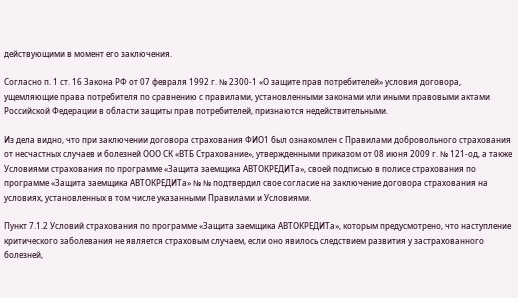действующими в момент его заключения.

Согласно п. 1 ст. 16 Закона РФ от 07 февраля 1992 г. № 2300-1 «О защите прав потребителей» условия договора, ущемляющие права потребителя по сравнению с правилами, установленными законами или иными правовыми актами Российской Федерации в области защиты прав потребителей, признаются недействительными.

Из дела видно, что при заключении договора страхования ФИО1 был ознакомлен с Правилами добровольного страхования от несчастных случаев и болезней ООО СК «ВТБ Страхование», утвержденными приказом от 08 июня 2009 г. № 121-од, а также Условиями страхования по программе «Защита заемщика АВТОКРЕДИТа», своей подписью в полисе страхования по программе «Защита заемщика АВТОКРЕДИТа» № № подтвердил свое согласие на заключение договора страхования на условиях, установленных в том числе указанными Правилами и Условиями.

Пункт 7.1.2 Условий страхования по программе «Защита заемщика АВТОКРЕДИТа», которым предусмотрено, что наступление критического заболевания не является страховым случаем, если оно явилось следствием развития у застрахованного болезней,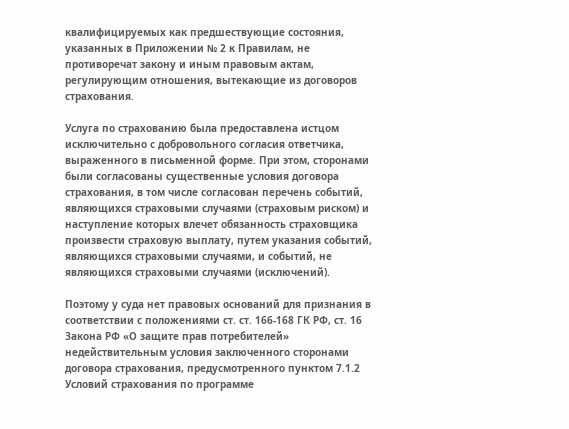квалифицируемых как предшествующие состояния, указанных в Приложении № 2 к Правилам, не противоречат закону и иным правовым актам, регулирующим отношения, вытекающие из договоров страхования.

Услуга по страхованию была предоставлена истцом исключительно с добровольного согласия ответчика, выраженного в письменной форме. При этом, сторонами были согласованы существенные условия договора страхования, в том числе согласован перечень событий, являющихся страховыми случаями (страховым риском) и наступление которых влечет обязанность страховщика произвести страховую выплату, путем указания событий, являющихся страховыми случаями, и событий, не являющихся страховыми случаями (исключений).

Поэтому у суда нет правовых оснований для признания в соответствии с положениями ст. ст. 166-168 ГК РФ, ст. 16 Закона РФ «О защите прав потребителей» недействительным условия заключенного сторонами договора страхования, предусмотренного пунктом 7.1.2 Условий страхования по программе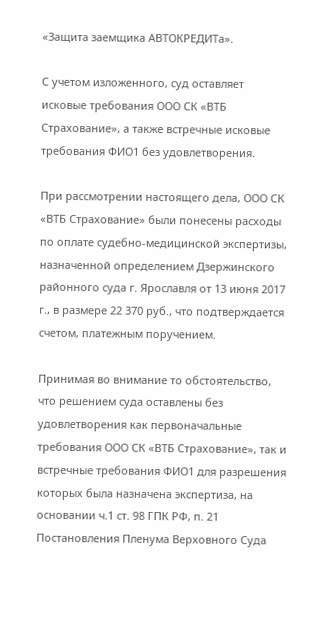«Защита заемщика АВТОКРЕДИТа».

С учетом изложенного, суд оставляет исковые требования ООО СК «ВТБ Страхование», а также встречные исковые требования ФИО1 без удовлетворения.

При рассмотрении настоящего дела, ООО СК «ВТБ Страхование» были понесены расходы по оплате судебно-медицинской экспертизы, назначенной определением Дзержинского районного суда г. Ярославля от 13 июня 2017 г., в размере 22 370 руб., что подтверждается счетом, платежным поручением.

Принимая во внимание то обстоятельство, что решением суда оставлены без удовлетворения как первоначальные требования ООО СК «ВТБ Страхование», так и встречные требования ФИО1 для разрешения которых была назначена экспертиза, на основании ч.1 ст. 98 ГПК РФ, п. 21 Постановления Пленума Верховного Суда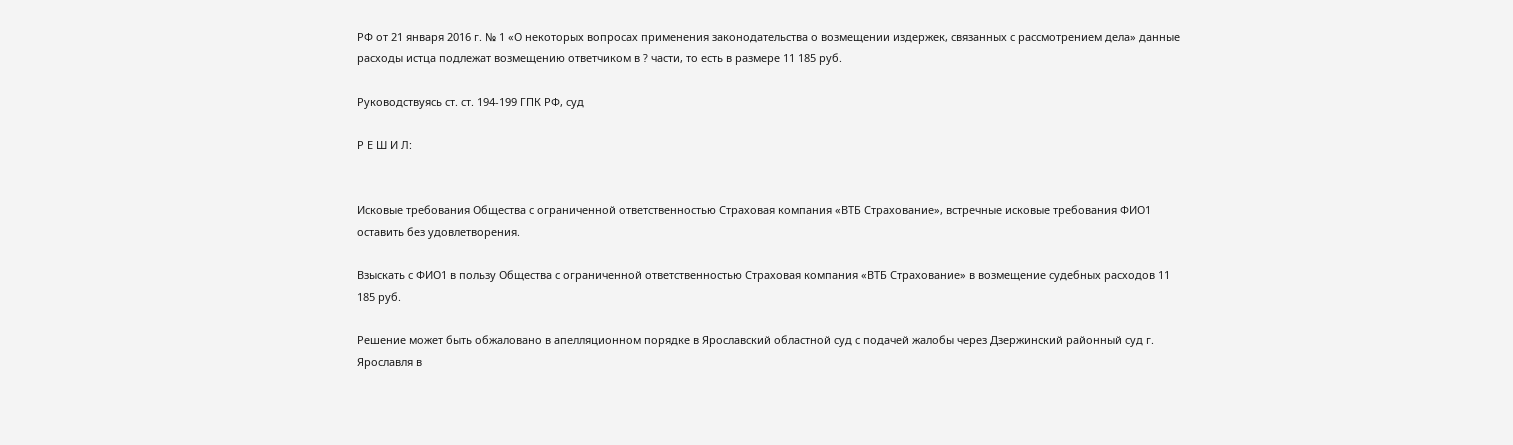РФ от 21 января 2016 г. № 1 «О некоторых вопросах применения законодательства о возмещении издержек, связанных с рассмотрением дела» данные расходы истца подлежат возмещению ответчиком в ? части, то есть в размере 11 185 руб.

Руководствуясь ст. ст. 194-199 ГПК РФ, суд

Р Е Ш И Л:


Исковые требования Общества с ограниченной ответственностью Страховая компания «ВТБ Страхование», встречные исковые требования ФИО1 оставить без удовлетворения.

Взыскать с ФИО1 в пользу Общества с ограниченной ответственностью Страховая компания «ВТБ Страхование» в возмещение судебных расходов 11 185 руб.

Решение может быть обжаловано в апелляционном порядке в Ярославский областной суд с подачей жалобы через Дзержинский районный суд г. Ярославля в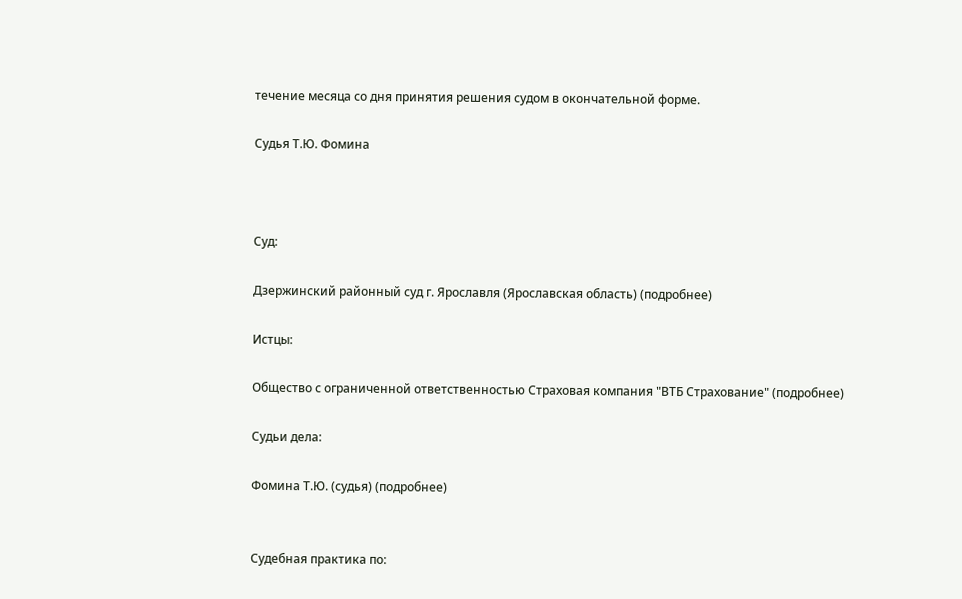течение месяца со дня принятия решения судом в окончательной форме.

Судья Т.Ю. Фомина



Суд:

Дзержинский районный суд г. Ярославля (Ярославская область) (подробнее)

Истцы:

Общество с ограниченной ответственностью Страховая компания "ВТБ Страхование" (подробнее)

Судьи дела:

Фомина Т.Ю. (судья) (подробнее)


Судебная практика по: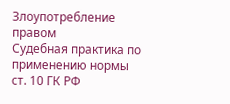Злоупотребление правом
Судебная практика по применению нормы ст. 10 ГК РФ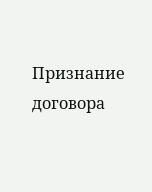Признание договора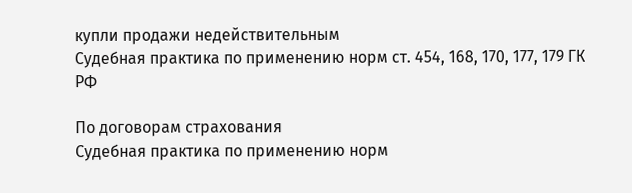купли продажи недействительным
Судебная практика по применению норм ст. 454, 168, 170, 177, 179 ГК РФ

По договорам страхования
Судебная практика по применению норм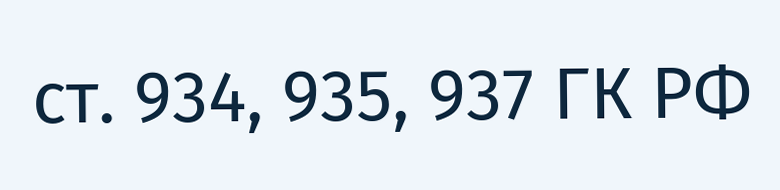ст. 934, 935, 937 ГК РФ